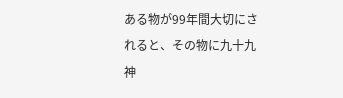ある物が99年間大切にされると、その物に九十九神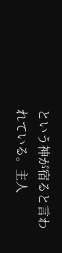という神が宿ると言われている。主人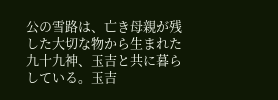公の雪路は、亡き母親が残した大切な物から生まれた九十九神、玉吉と共に暮らしている。玉吉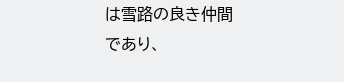は雪路の良き仲間であり、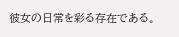彼女の日常を彩る存在である。